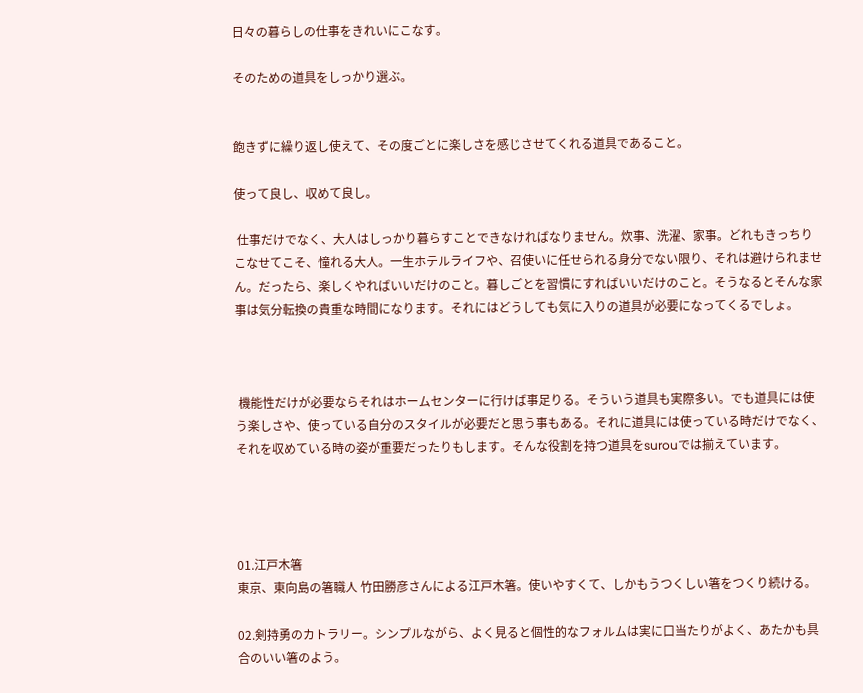日々の暮らしの仕事をきれいにこなす。

そのための道具をしっかり選ぶ。


飽きずに繰り返し使えて、その度ごとに楽しさを感じさせてくれる道具であること。

使って良し、収めて良し。

 仕事だけでなく、大人はしっかり暮らすことできなければなりません。炊事、洗濯、家事。どれもきっちりこなせてこそ、憧れる大人。一生ホテルライフや、召使いに任せられる身分でない限り、それは避けられません。だったら、楽しくやればいいだけのこと。暮しごとを習慣にすればいいだけのこと。そうなるとそんな家事は気分転換の貴重な時間になります。それにはどうしても気に入りの道具が必要になってくるでしょ。



 機能性だけが必要ならそれはホームセンターに行けば事足りる。そういう道具も実際多い。でも道具には使う楽しさや、使っている自分のスタイルが必要だと思う事もある。それに道具には使っている時だけでなく、それを収めている時の姿が重要だったりもします。そんな役割を持つ道具をsurouでは揃えています。




01.江戸木箸
東京、東向島の箸職人 竹田勝彦さんによる江戸木箸。使いやすくて、しかもうつくしい箸をつくり続ける。

02.剣持勇のカトラリー。シンプルながら、よく見ると個性的なフォルムは実に口当たりがよく、あたかも具合のいい箸のよう。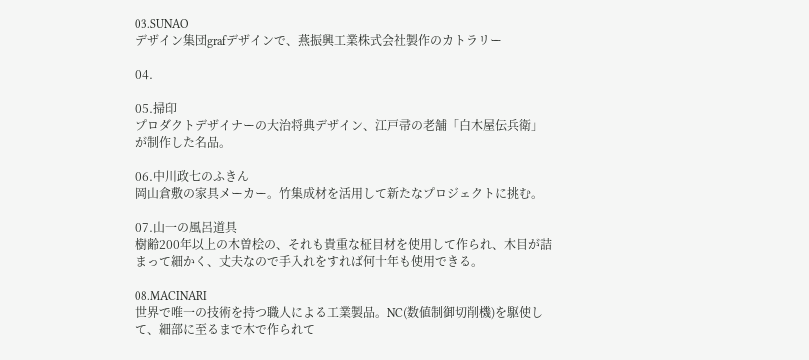03.SUNAO
デザイン集団grafデザインで、燕振興工業株式会社製作のカトラリー

04.

05.掃印
プロダクトデザイナーの大治将典デザイン、江戸帚の老舗「白木屋伝兵衛」が制作した名品。

06.中川政七のふきん
岡山倉敷の家具メーカー。竹集成材を活用して新たなプロジェクトに挑む。

07.山一の風呂道具
樹齢200年以上の木曽桧の、それも貴重な柾目材を使用して作られ、木目が詰まって細かく、丈夫なので手入れをすれば何十年も使用できる。

08.MACINARI
世界で唯一の技術を持つ職人による工業製品。NC(数値制御切削機)を駆使して、細部に至るまで木で作られて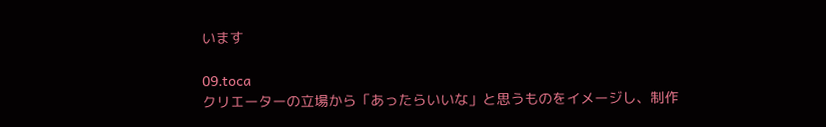います

09.toca
クリエーターの立場から「あったらいいな」と思うものをイメージし、制作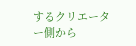するクリエーター側から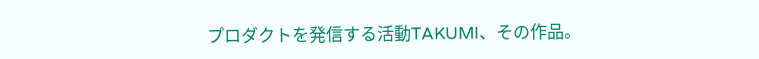プロダクトを発信する活動TAKUMI、その作品。